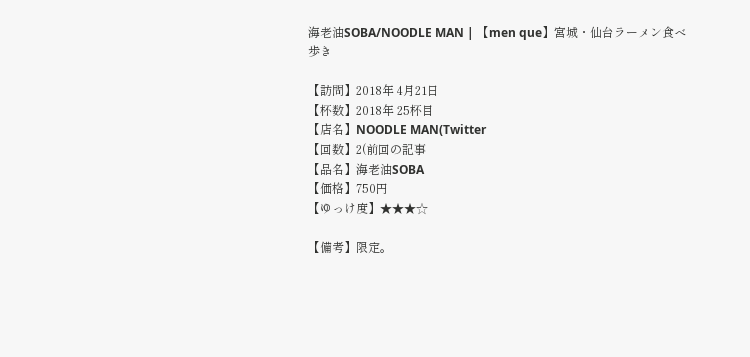海老油SOBA/NOODLE MAN | 【men que】宮城・仙台ラーメン食べ歩き

【訪問】2018年 4月21日
【杯数】2018年 25杯目
【店名】NOODLE MAN(Twitter
【回数】2(前回の記事
【品名】海老油SOBA
【価格】750円
【ゆっけ度】★★★☆

【備考】限定。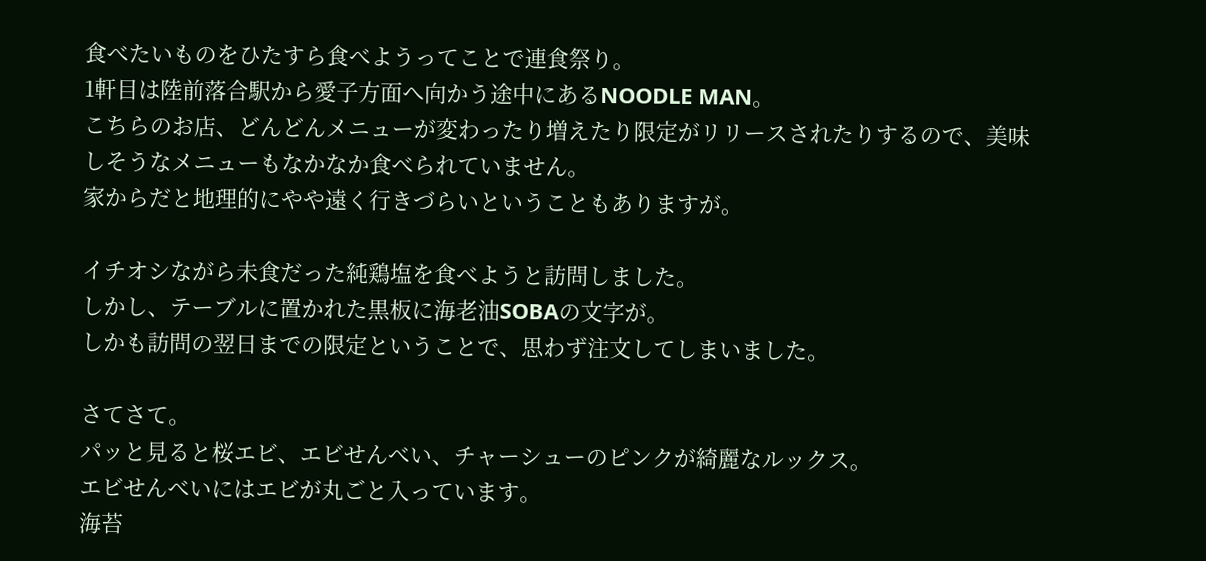食べたいものをひたすら食べようってことで連食祭り。
1軒目は陸前落合駅から愛子方面へ向かう途中にあるNOODLE MAN。
こちらのお店、どんどんメニューが変わったり増えたり限定がリリースされたりするので、美味しそうなメニューもなかなか食べられていません。
家からだと地理的にやや遠く行きづらいということもありますが。

イチオシながら未食だった純鶏塩を食べようと訪問しました。
しかし、テーブルに置かれた黒板に海老油SOBAの文字が。
しかも訪問の翌日までの限定ということで、思わず注文してしまいました。

さてさて。
パッと見ると桜エビ、エビせんべい、チャーシューのピンクが綺麗なルックス。
エビせんべいにはエビが丸ごと入っています。
海苔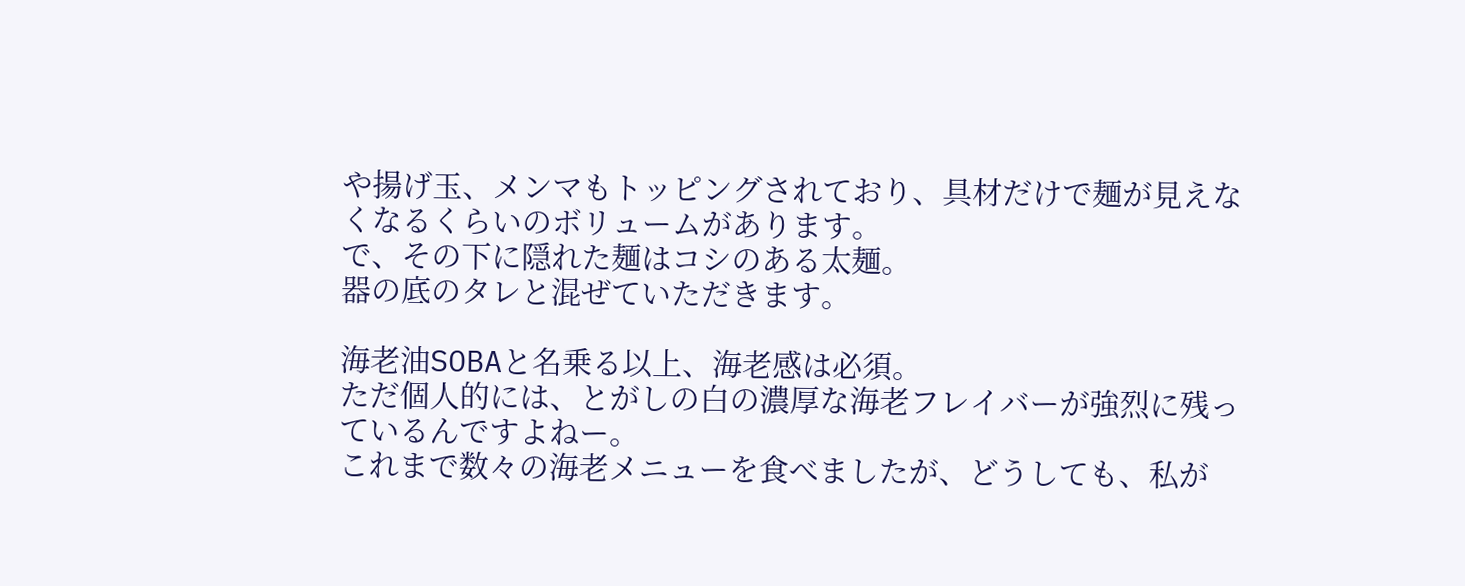や揚げ玉、メンマもトッピングされており、具材だけで麺が見えなくなるくらいのボリュームがあります。
で、その下に隠れた麺はコシのある太麺。
器の底のタレと混ぜていただきます。

海老油SOBAと名乗る以上、海老感は必須。
ただ個人的には、とがしの白の濃厚な海老フレイバーが強烈に残っているんですよねー。
これまで数々の海老メニューを食べましたが、どうしても、私が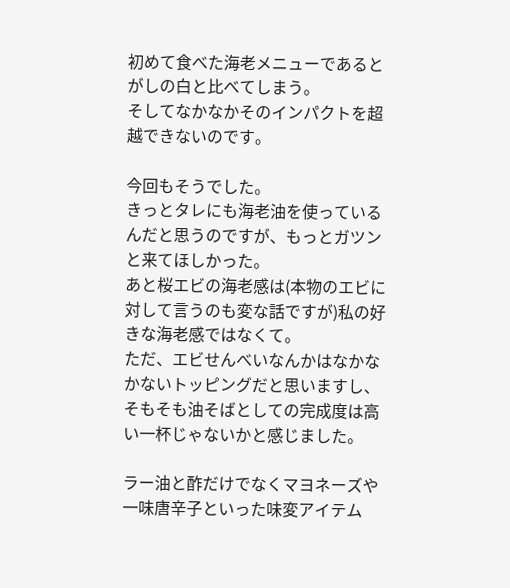初めて食べた海老メニューであるとがしの白と比べてしまう。
そしてなかなかそのインパクトを超越できないのです。

今回もそうでした。
きっとタレにも海老油を使っているんだと思うのですが、もっとガツンと来てほしかった。
あと桜エビの海老感は(本物のエビに対して言うのも変な話ですが)私の好きな海老感ではなくて。
ただ、エビせんべいなんかはなかなかないトッピングだと思いますし、そもそも油そばとしての完成度は高い一杯じゃないかと感じました。

ラー油と酢だけでなくマヨネーズや一味唐辛子といった味変アイテム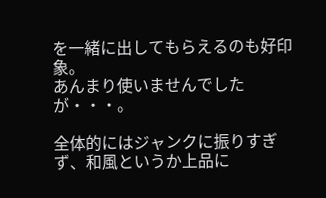を一緒に出してもらえるのも好印象。
あんまり使いませんでしたが・・・。

全体的にはジャンクに振りすぎず、和風というか上品に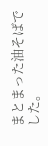まとまった油そばでした。